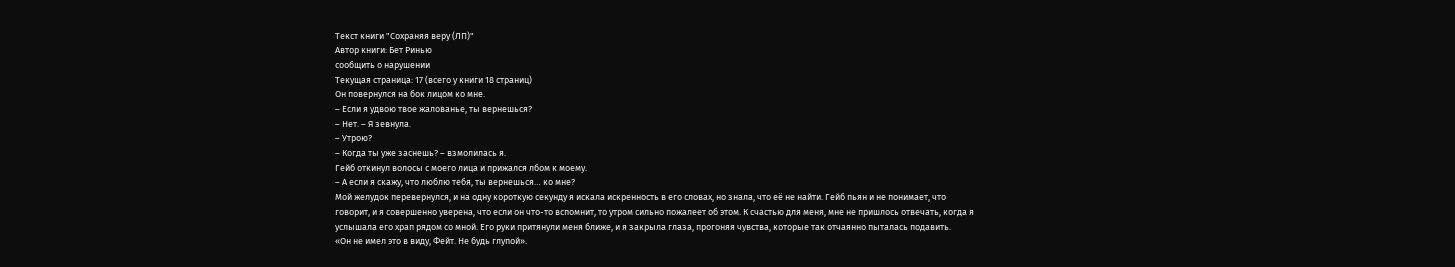Текст книги "Сохраняя веру (ЛП)"
Автор книги: Бет Ринью
сообщить о нарушении
Текущая страница: 17 (всего у книги 18 страниц)
Он повернулся на бок лицом ко мне.
– Если я удвою твое жалованье, ты вернешься?
– Нет. – Я зевнула.
– Утрою?
– Когда ты уже заснешь? – взмолилась я.
Гейб откинул волосы с моего лица и прижался лбом к моему.
– А если я скажу, что люблю тебя, ты вернешься… ко мне?
Мой желудок перевернулся, и на одну короткую секунду я искала искренность в его словах, но знала, что её не найти. Гейб пьян и не понимает, что говорит, и я совершенно уверена, что если он что-то вспомнит, то утром сильно пожалеет об этом. К счастью для меня, мне не пришлось отвечать, когда я услышала его храп рядом со мной. Его руки притянули меня ближе, и я закрыла глаза, прогоняя чувства, которые так отчаянно пыталась подавить.
«Он не имел это в виду, Фейт. Не будь глупой».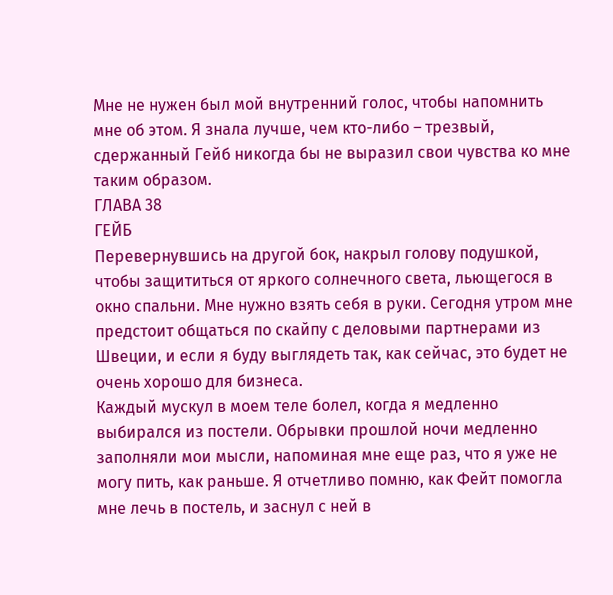Мне не нужен был мой внутренний голос, чтобы напомнить мне об этом. Я знала лучше, чем кто-либо – трезвый, сдержанный Гейб никогда бы не выразил свои чувства ко мне таким образом.
ГЛАВА 38
ГЕЙБ
Перевернувшись на другой бок, накрыл голову подушкой, чтобы защититься от яркого солнечного света, льющегося в окно спальни. Мне нужно взять себя в руки. Сегодня утром мне предстоит общаться по скайпу с деловыми партнерами из Швеции, и если я буду выглядеть так, как сейчас, это будет не очень хорошо для бизнеса.
Каждый мускул в моем теле болел, когда я медленно выбирался из постели. Обрывки прошлой ночи медленно заполняли мои мысли, напоминая мне еще раз, что я уже не могу пить, как раньше. Я отчетливо помню, как Фейт помогла мне лечь в постель, и заснул с ней в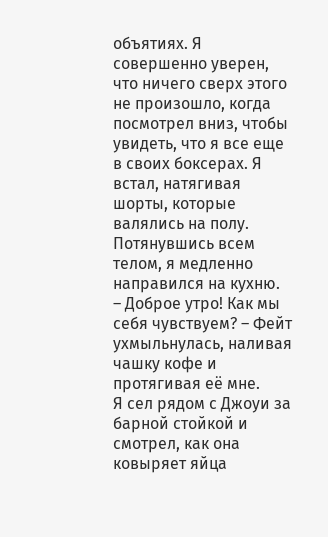объятиях. Я совершенно уверен, что ничего сверх этого не произошло, когда посмотрел вниз, чтобы увидеть, что я все еще в своих боксерах. Я встал, натягивая шорты, которые валялись на полу. Потянувшись всем телом, я медленно направился на кухню.
– Доброе утро! Как мы себя чувствуем? – Фейт ухмыльнулась, наливая чашку кофе и протягивая её мне.
Я сел рядом с Джоуи за барной стойкой и смотрел, как она ковыряет яйца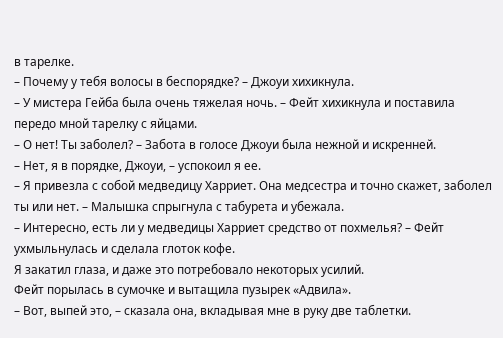в тарелке.
– Почему у тебя волосы в беспорядке? – Джоуи хихикнула.
– У мистера Гейба была очень тяжелая ночь. – Фейт хихикнула и поставила передо мной тарелку с яйцами.
– О нет! Ты заболел? – Забота в голосе Джоуи была нежной и искренней.
– Нет, я в порядке, Джоуи, – успокоил я ее.
– Я привезла с собой медведицу Харриет. Она медсестра и точно скажет, заболел ты или нет. – Малышка спрыгнула с табурета и убежала.
– Интересно, есть ли у медведицы Харриет средство от похмелья? – Фейт ухмыльнулась и сделала глоток кофе.
Я закатил глаза, и даже это потребовало некоторых усилий.
Фейт порылась в сумочке и вытащила пузырек «Адвила».
– Вот, выпей это, – сказала она, вкладывая мне в руку две таблетки.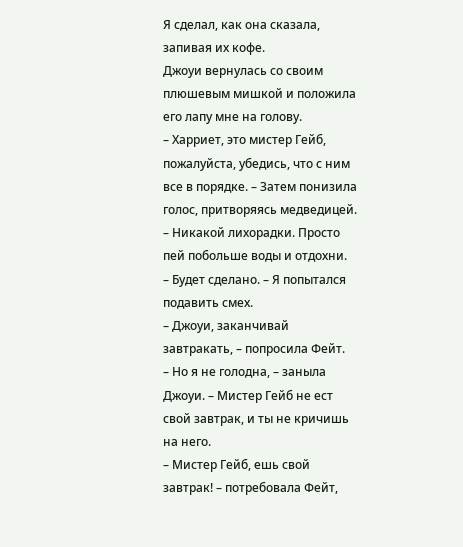Я сделал, как она сказала, запивая их кофе.
Джоуи вернулась со своим плюшевым мишкой и положила его лапу мне на голову.
– Харриет, это мистер Гейб, пожалуйста, убедись, что с ним все в порядке. – Затем понизила голос, притворяясь медведицей. – Никакой лихорадки. Просто пей побольше воды и отдохни.
– Будет сделано. – Я попытался подавить смех.
– Джоуи, заканчивай завтракать, – попросила Фейт.
– Но я не голодна, – заныла Джоуи. – Мистер Гейб не ест свой завтрак, и ты не кричишь на него.
– Мистер Гейб, ешь свой завтрак! – потребовала Фейт,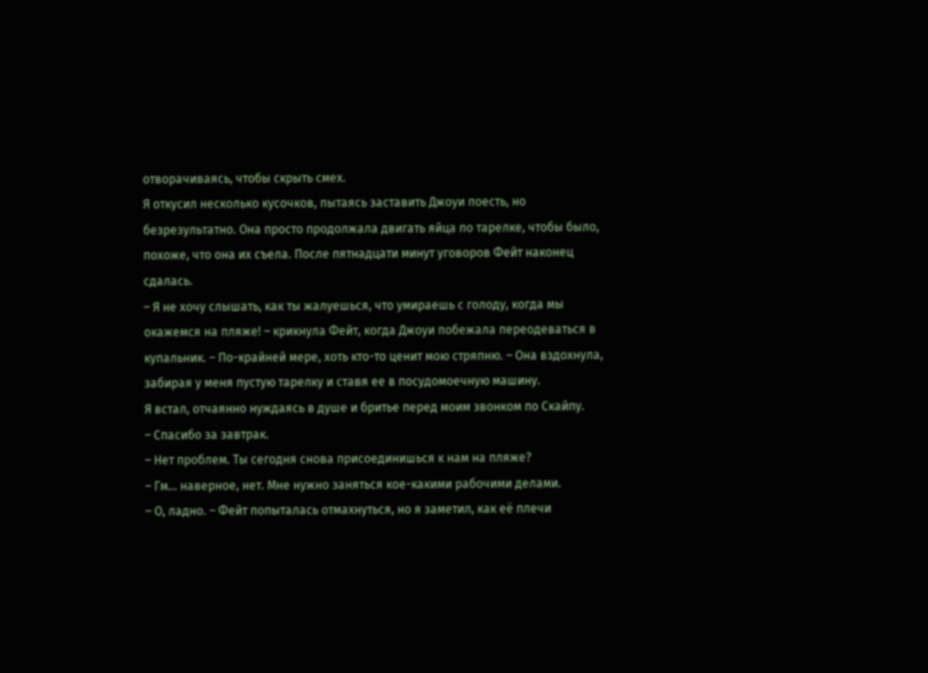отворачиваясь, чтобы скрыть смех.
Я откусил несколько кусочков, пытаясь заставить Джоуи поесть, но безрезультатно. Она просто продолжала двигать яйца по тарелке, чтобы было, похоже, что она их съела. После пятнадцати минут уговоров Фейт наконец сдалась.
– Я не хочу слышать, как ты жалуешься, что умираешь с голоду, когда мы окажемся на пляже! – крикнула Фейт, когда Джоуи побежала переодеваться в купальник. – По-крайней мере, хоть кто-то ценит мою стряпню. – Она вздохнула, забирая у меня пустую тарелку и ставя ее в посудомоечную машину.
Я встал, отчаянно нуждаясь в душе и бритье перед моим звонком по Скайпу.
– Спасибо за завтрак.
– Нет проблем. Ты сегодня снова присоединишься к нам на пляже?
– Гм… наверное, нет. Мне нужно заняться кое-какими рабочими делами.
– О, ладно. – Фейт попыталась отмахнуться, но я заметил, как её плечи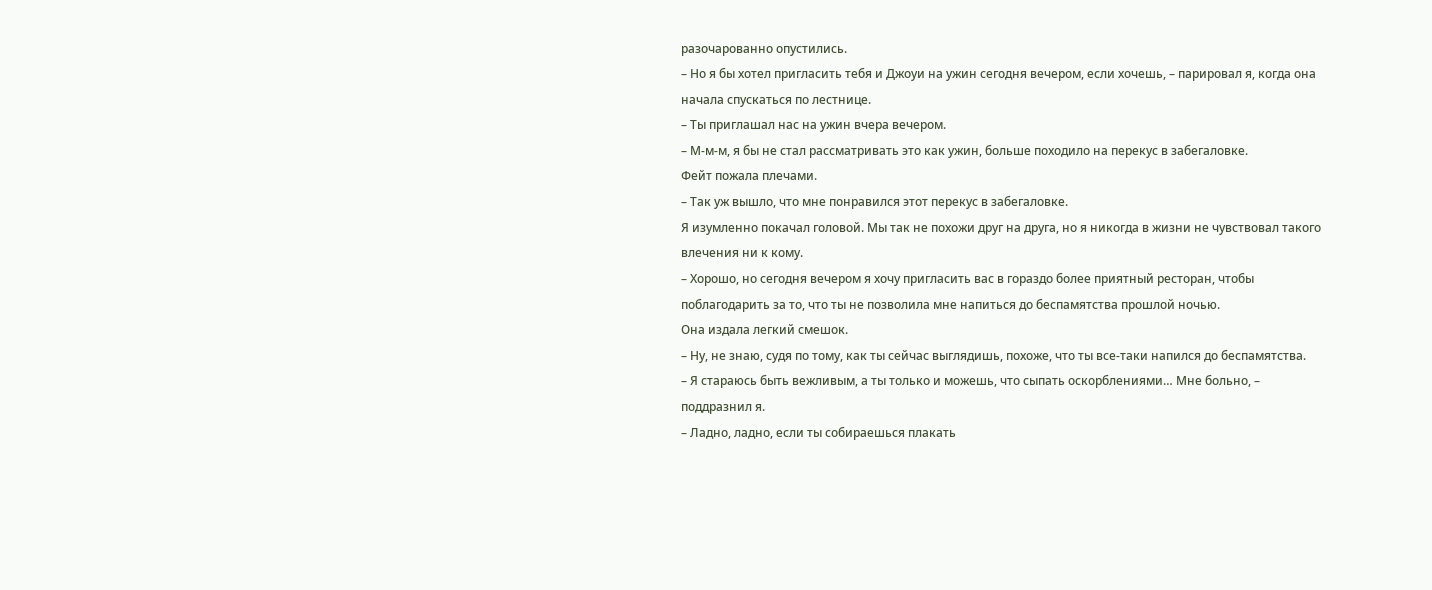разочарованно опустились.
– Но я бы хотел пригласить тебя и Джоуи на ужин сегодня вечером, если хочешь, – парировал я, когда она начала спускаться по лестнице.
– Ты приглашал нас на ужин вчера вечером.
– М-м-м, я бы не стал рассматривать это как ужин, больше походило на перекус в забегаловке.
Фейт пожала плечами.
– Так уж вышло, что мне понравился этот перекус в забегаловке.
Я изумленно покачал головой. Мы так не похожи друг на друга, но я никогда в жизни не чувствовал такого влечения ни к кому.
– Хорошо, но сегодня вечером я хочу пригласить вас в гораздо более приятный ресторан, чтобы поблагодарить за то, что ты не позволила мне напиться до беспамятства прошлой ночью.
Она издала легкий смешок.
– Ну, не знаю, судя по тому, как ты сейчас выглядишь, похоже, что ты все-таки напился до беспамятства.
– Я стараюсь быть вежливым, а ты только и можешь, что сыпать оскорблениями… Мне больно, – поддразнил я.
– Ладно, ладно, если ты собираешься плакать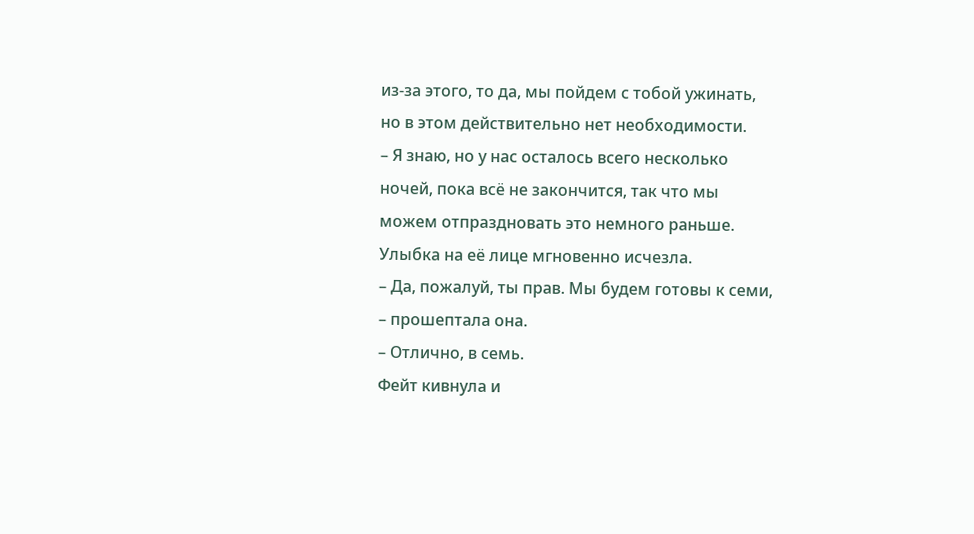из-за этого, то да, мы пойдем с тобой ужинать, но в этом действительно нет необходимости.
– Я знаю, но у нас осталось всего несколько ночей, пока всё не закончится, так что мы можем отпраздновать это немного раньше.
Улыбка на её лице мгновенно исчезла.
– Да, пожалуй, ты прав. Мы будем готовы к семи, – прошептала она.
– Отлично, в семь.
Фейт кивнула и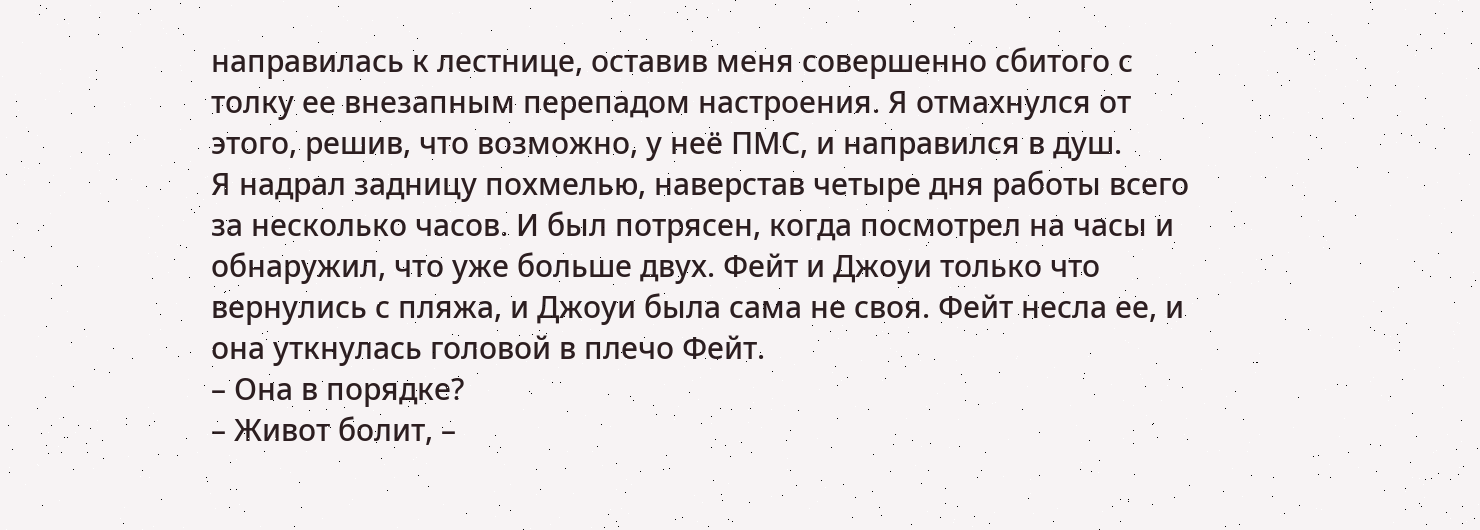направилась к лестнице, оставив меня совершенно сбитого с толку ее внезапным перепадом настроения. Я отмахнулся от этого, решив, что возможно, у неё ПМС, и направился в душ.
Я надрал задницу похмелью, наверстав четыре дня работы всего за несколько часов. И был потрясен, когда посмотрел на часы и обнаружил, что уже больше двух. Фейт и Джоуи только что вернулись с пляжа, и Джоуи была сама не своя. Фейт несла ее, и она уткнулась головой в плечо Фейт.
– Она в порядке?
– Живот болит, –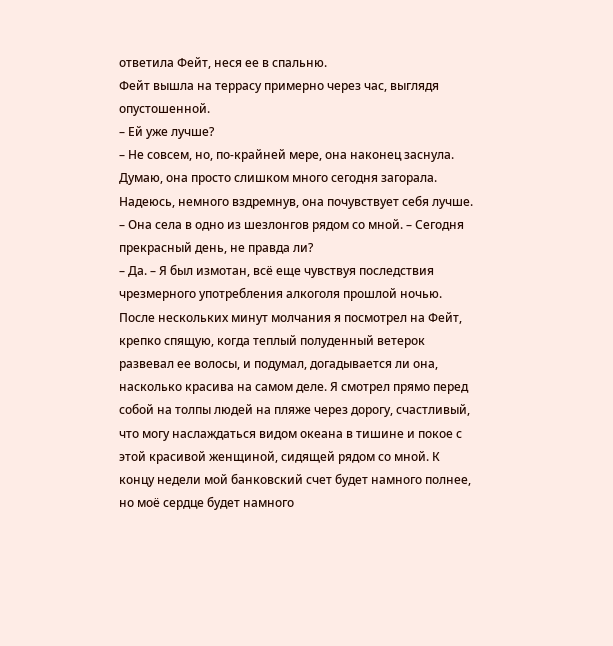ответила Фейт, неся ее в спальню.
Фейт вышла на террасу примерно через час, выглядя опустошенной.
– Ей уже лучше?
– Не совсем, но, по-крайней мере, она наконец заснула. Думаю, она просто слишком много сегодня загорала. Надеюсь, немного вздремнув, она почувствует себя лучше. – Она села в одно из шезлонгов рядом со мной. – Сегодня прекрасный день, не правда ли?
– Да. – Я был измотан, всё еще чувствуя последствия чрезмерного употребления алкоголя прошлой ночью.
После нескольких минут молчания я посмотрел на Фейт, крепко спящую, когда теплый полуденный ветерок развевал ее волосы, и подумал, догадывается ли она, насколько красива на самом деле. Я смотрел прямо перед собой на толпы людей на пляже через дорогу, счастливый, что могу наслаждаться видом океана в тишине и покое с этой красивой женщиной, сидящей рядом со мной. К концу недели мой банковский счет будет намного полнее, но моё сердце будет намного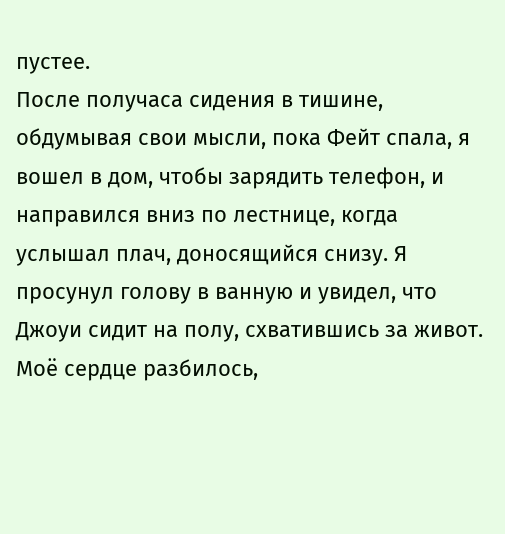пустее.
После получаса сидения в тишине, обдумывая свои мысли, пока Фейт спала, я вошел в дом, чтобы зарядить телефон, и направился вниз по лестнице, когда услышал плач, доносящийся снизу. Я просунул голову в ванную и увидел, что Джоуи сидит на полу, схватившись за живот. Моё сердце разбилось,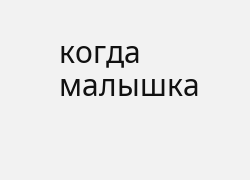когда малышка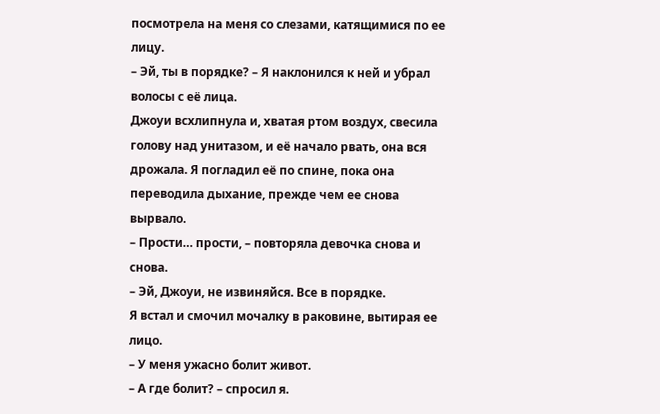посмотрела на меня со слезами, катящимися по ее лицу.
– Эй, ты в порядке? – Я наклонился к ней и убрал волосы с её лица.
Джоуи всхлипнула и, хватая ртом воздух, свесила голову над унитазом, и её начало рвать, она вся дрожала. Я погладил её по спине, пока она переводила дыхание, прежде чем ее снова вырвало.
– Прости… прости, – повторяла девочка снова и снова.
– Эй, Джоуи, не извиняйся. Все в порядке.
Я встал и смочил мочалку в раковине, вытирая ее лицо.
– У меня ужасно болит живот.
– А где болит? – спросил я.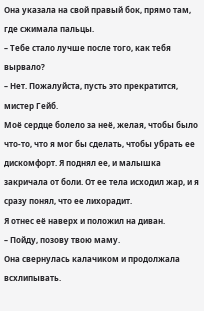Она указала на свой правый бок, прямо там, где сжимала пальцы.
– Тебе стало лучше после того, как тебя вырвало?
– Нет. Пожалуйста, пусть это прекратится, мистер Гейб.
Моё сердце болело за неё, желая, чтобы было что-то, что я мог бы сделать, чтобы убрать ее дискомфорт. Я поднял ее, и малышка закричала от боли. От ее тела исходил жар, и я сразу понял, что ее лихорадит.
Я отнес её наверх и положил на диван.
– Пойду, позову твою маму.
Она свернулась калачиком и продолжала всхлипывать.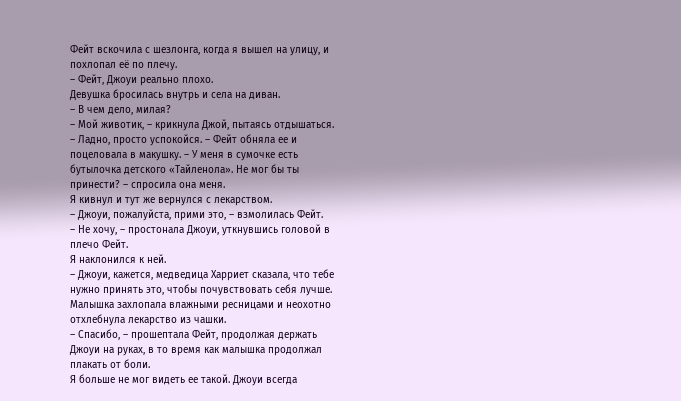Фейт вскочила с шезлонга, когда я вышел на улицу, и похлопал её по плечу.
– Фейт, Джоуи реально плохо.
Девушка бросилась внутрь и села на диван.
– В чем дело, милая?
– Мой животик, – крикнула Джой, пытаясь отдышаться.
– Ладно, просто успокойся. – Фейт обняла ее и поцеловала в макушку. – У меня в сумочке есть бутылочка детского «Тайленола». Не мог бы ты принести? – спросила она меня.
Я кивнул и тут же вернулся с лекарством.
– Джоуи, пожалуйста, прими это, – взмолилась Фейт.
– Не хочу, – простонала Джоуи, уткнувшись головой в плечо Фейт.
Я наклонился к ней.
– Джоуи, кажется, медведица Харриет сказала, что тебе нужно принять это, чтобы почувствовать себя лучше.
Малышка захлопала влажными ресницами и неохотно отхлебнула лекарство из чашки.
– Спасибо, – прошептала Фейт, продолжая держать Джоуи на руках, в то время как малышка продолжал плакать от боли.
Я больше не мог видеть ее такой. Джоуи всегда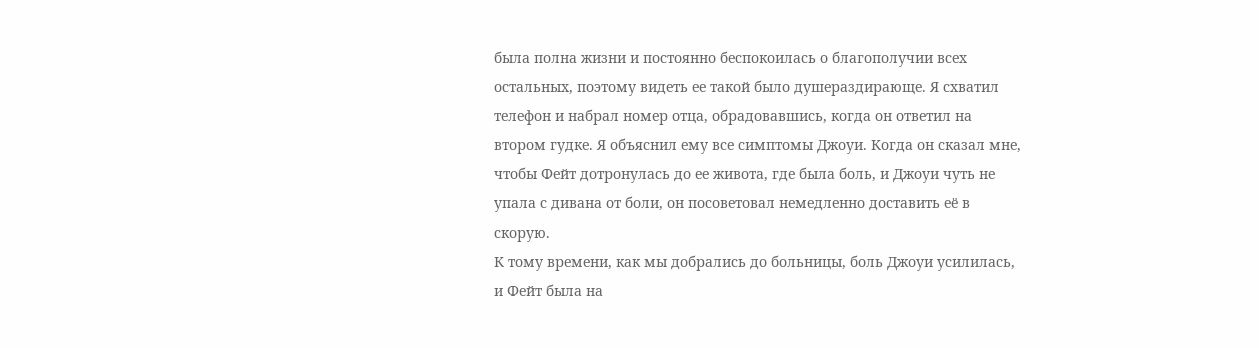была полна жизни и постоянно беспокоилась о благополучии всех остальных, поэтому видеть ее такой было душераздирающе. Я схватил телефон и набрал номер отца, обрадовавшись, когда он ответил на втором гудке. Я объяснил ему все симптомы Джоуи. Когда он сказал мне, чтобы Фейт дотронулась до ее живота, где была боль, и Джоуи чуть не упала с дивана от боли, он посоветовал немедленно доставить её в скорую.
К тому времени, как мы добрались до больницы, боль Джоуи усилилась, и Фейт была на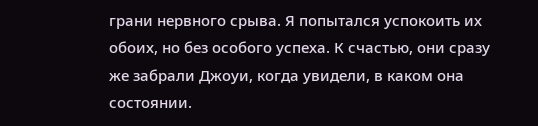грани нервного срыва. Я попытался успокоить их обоих, но без особого успеха. К счастью, они сразу же забрали Джоуи, когда увидели, в каком она состоянии.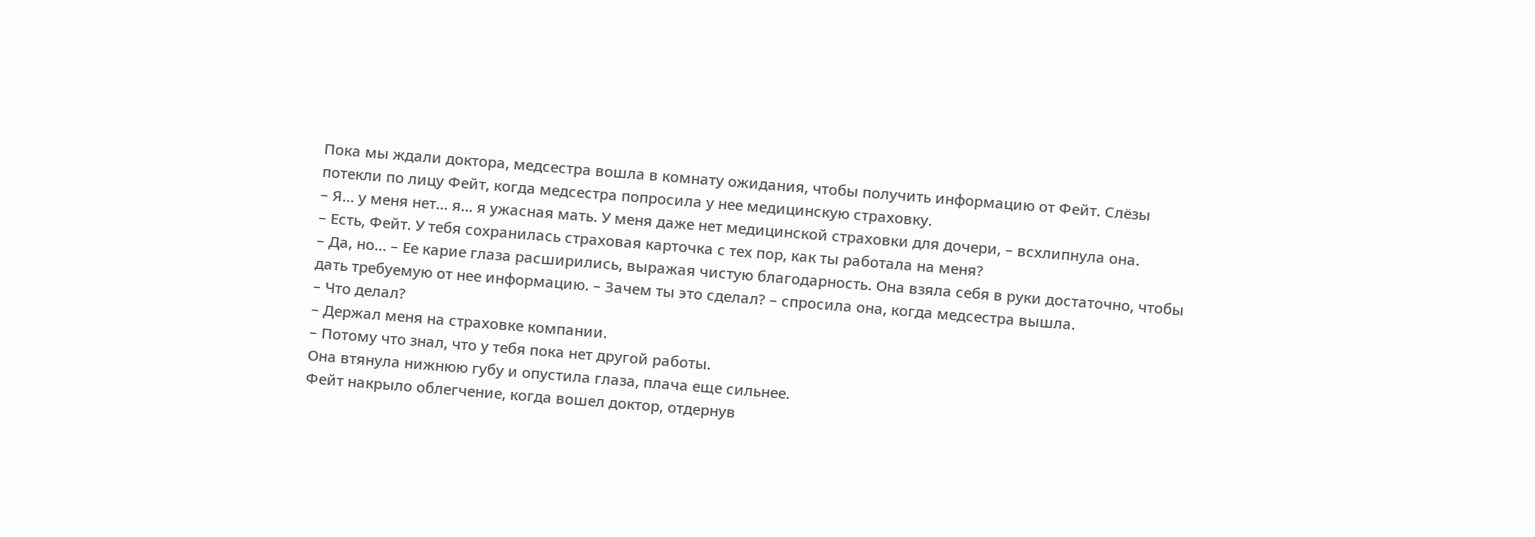Пока мы ждали доктора, медсестра вошла в комнату ожидания, чтобы получить информацию от Фейт. Слёзы потекли по лицу Фейт, когда медсестра попросила у нее медицинскую страховку.
– Я… у меня нет… я… я ужасная мать. У меня даже нет медицинской страховки для дочери, – всхлипнула она.
– Есть, Фейт. У тебя сохранилась страховая карточка с тех пор, как ты работала на меня?
– Да, но… – Ее карие глаза расширились, выражая чистую благодарность. Она взяла себя в руки достаточно, чтобы дать требуемую от нее информацию. – Зачем ты это сделал? – спросила она, когда медсестра вышла.
– Что делал?
– Держал меня на страховке компании.
– Потому что знал, что у тебя пока нет другой работы.
Она втянула нижнюю губу и опустила глаза, плача еще сильнее.
Фейт накрыло облегчение, когда вошел доктор, отдернув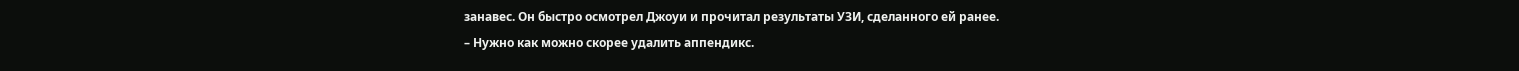занавес. Он быстро осмотрел Джоуи и прочитал результаты УЗИ, сделанного ей ранее.
– Нужно как можно скорее удалить аппендикс.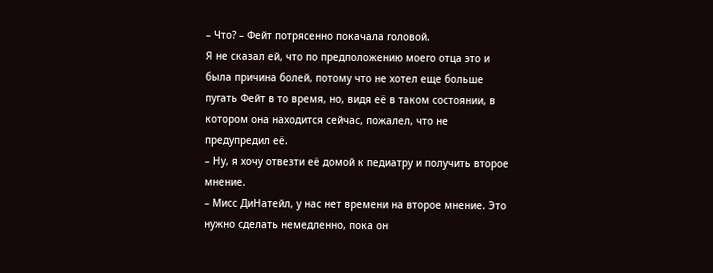– Что? – Фейт потрясенно покачала головой.
Я не сказал ей, что по предположению моего отца это и была причина болей, потому что не хотел еще больше пугать Фейт в то время, но, видя её в таком состоянии, в котором она находится сейчас, пожалел, что не предупредил её.
– Ну, я хочу отвезти её домой к педиатру и получить второе мнение.
– Мисс ДиНатейл, у нас нет времени на второе мнение. Это нужно сделать немедленно, пока он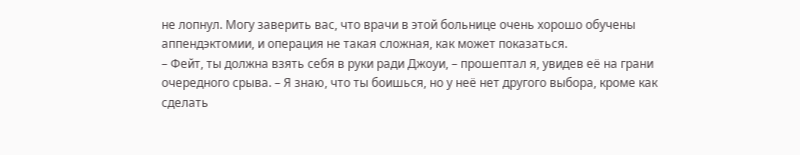не лопнул. Могу заверить вас, что врачи в этой больнице очень хорошо обучены аппендэктомии, и операция не такая сложная, как может показаться.
– Фейт, ты должна взять себя в руки ради Джоуи, – прошептал я, увидев её на грани очередного срыва. – Я знаю, что ты боишься, но у неё нет другого выбора, кроме как сделать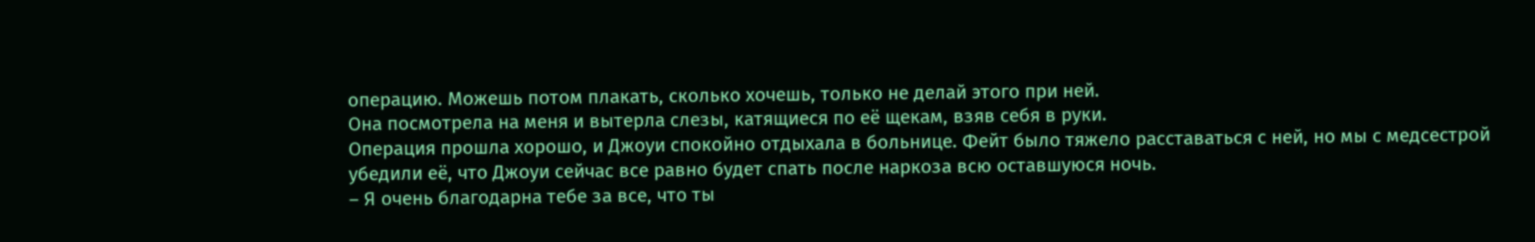операцию. Можешь потом плакать, сколько хочешь, только не делай этого при ней.
Она посмотрела на меня и вытерла слезы, катящиеся по её щекам, взяв себя в руки.
Операция прошла хорошо, и Джоуи спокойно отдыхала в больнице. Фейт было тяжело расставаться с ней, но мы с медсестрой убедили её, что Джоуи сейчас все равно будет спать после наркоза всю оставшуюся ночь.
– Я очень благодарна тебе за все, что ты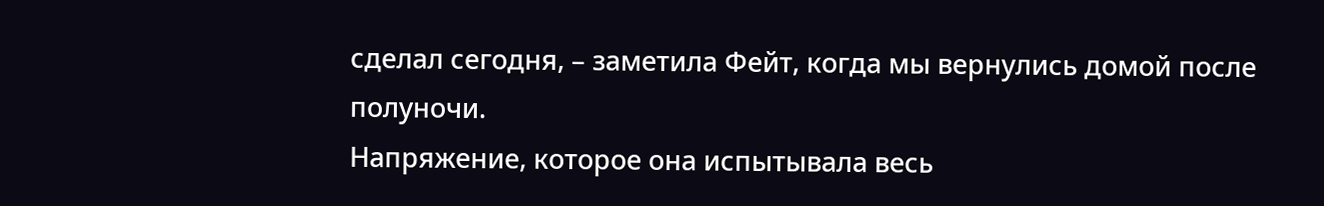сделал сегодня, – заметила Фейт, когда мы вернулись домой после полуночи.
Напряжение, которое она испытывала весь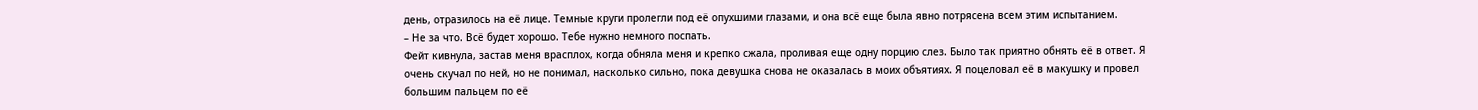день, отразилось на её лице. Темные круги пролегли под её опухшими глазами, и она всё еще была явно потрясена всем этим испытанием.
– Не за что. Всё будет хорошо. Тебе нужно немного поспать.
Фейт кивнула, застав меня врасплох, когда обняла меня и крепко сжала, проливая еще одну порцию слез. Было так приятно обнять её в ответ. Я очень скучал по ней, но не понимал, насколько сильно, пока девушка снова не оказалась в моих объятиях. Я поцеловал её в макушку и провел большим пальцем по её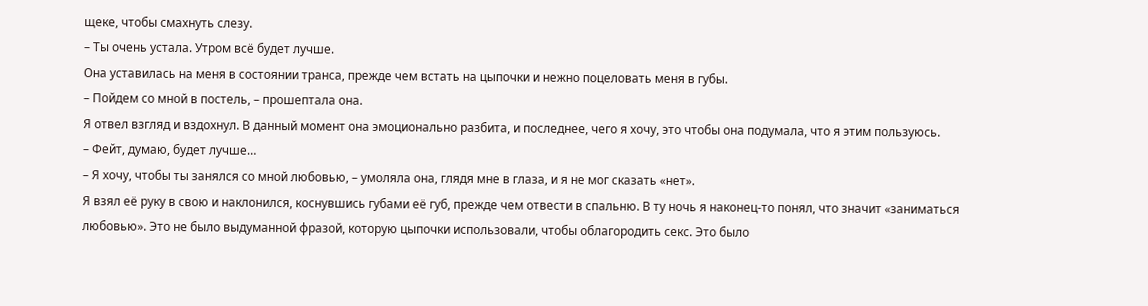щеке, чтобы смахнуть слезу.
– Ты очень устала. Утром всё будет лучше.
Она уставилась на меня в состоянии транса, прежде чем встать на цыпочки и нежно поцеловать меня в губы.
– Пойдем со мной в постель, – прошептала она.
Я отвел взгляд и вздохнул. В данный момент она эмоционально разбита, и последнее, чего я хочу, это чтобы она подумала, что я этим пользуюсь.
– Фейт, думаю, будет лучше…
– Я хочу, чтобы ты занялся со мной любовью, – умоляла она, глядя мне в глаза, и я не мог сказать «нет».
Я взял её руку в свою и наклонился, коснувшись губами её губ, прежде чем отвести в спальню. В ту ночь я наконец-то понял, что значит «заниматься любовью». Это не было выдуманной фразой, которую цыпочки использовали, чтобы облагородить секс. Это было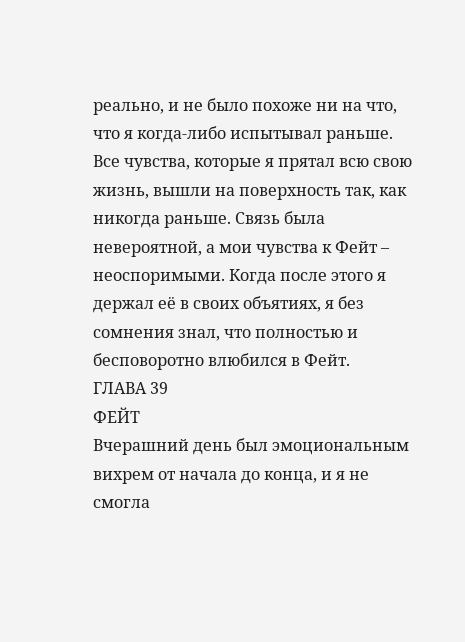реально, и не было похоже ни на что, что я когда-либо испытывал раньше. Все чувства, которые я прятал всю свою жизнь, вышли на поверхность так, как никогда раньше. Связь была невероятной, а мои чувства к Фейт – неоспоримыми. Когда после этого я держал её в своих объятиях, я без сомнения знал, что полностью и бесповоротно влюбился в Фейт.
ГЛАВА 39
ФЕЙТ
Вчерашний день был эмоциональным вихрем от начала до конца, и я не смогла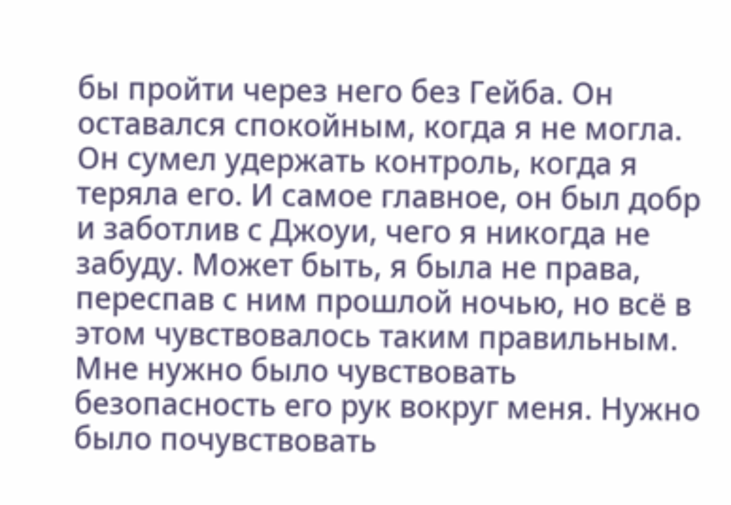бы пройти через него без Гейба. Он оставался спокойным, когда я не могла. Он сумел удержать контроль, когда я теряла его. И самое главное, он был добр и заботлив с Джоуи, чего я никогда не забуду. Может быть, я была не права, переспав с ним прошлой ночью, но всё в этом чувствовалось таким правильным. Мне нужно было чувствовать безопасность его рук вокруг меня. Нужно было почувствовать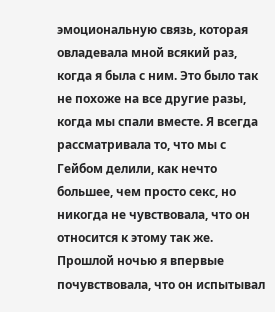эмоциональную связь, которая овладевала мной всякий раз, когда я была с ним. Это было так не похоже на все другие разы, когда мы спали вместе. Я всегда рассматривала то, что мы с Гейбом делили, как нечто большее, чем просто секс, но никогда не чувствовала, что он относится к этому так же. Прошлой ночью я впервые почувствовала, что он испытывал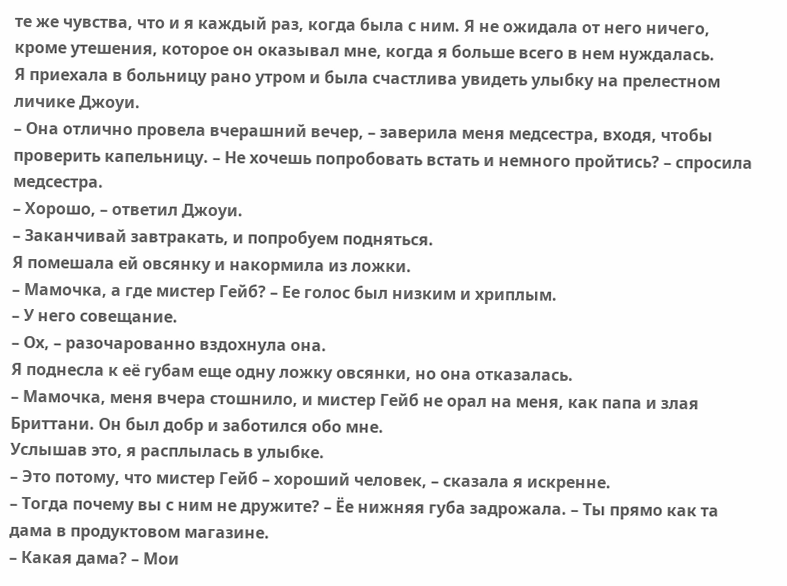те же чувства, что и я каждый раз, когда была с ним. Я не ожидала от него ничего, кроме утешения, которое он оказывал мне, когда я больше всего в нем нуждалась.
Я приехала в больницу рано утром и была счастлива увидеть улыбку на прелестном личике Джоуи.
– Она отлично провела вчерашний вечер, – заверила меня медсестра, входя, чтобы проверить капельницу. – Не хочешь попробовать встать и немного пройтись? – спросила медсестра.
– Хорошо, – ответил Джоуи.
– Заканчивай завтракать, и попробуем подняться.
Я помешала ей овсянку и накормила из ложки.
– Мамочка, а где мистер Гейб? – Ее голос был низким и хриплым.
– У него совещание.
– Ох, – разочарованно вздохнула она.
Я поднесла к её губам еще одну ложку овсянки, но она отказалась.
– Мамочка, меня вчера стошнило, и мистер Гейб не орал на меня, как папа и злая Бриттани. Он был добр и заботился обо мне.
Услышав это, я расплылась в улыбке.
– Это потому, что мистер Гейб – хороший человек, – сказала я искренне.
– Тогда почему вы с ним не дружите? – Ёе нижняя губа задрожала. – Ты прямо как та дама в продуктовом магазине.
– Какая дама? – Мои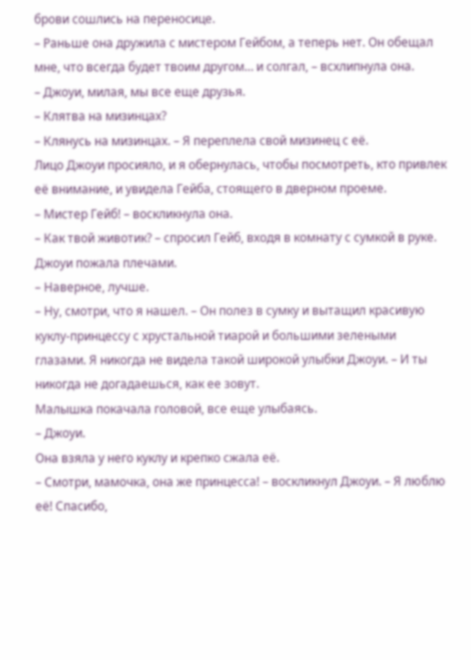брови сошлись на переносице.
– Раньше она дружила с мистером Гейбом, а теперь нет. Он обещал мне, что всегда будет твоим другом… и солгал, – всхлипнула она.
– Джоуи, милая, мы все еще друзья.
– Клятва на мизинцах?
– Клянусь на мизинцах. – Я переплела свой мизинец с её.
Лицо Джоуи просияло, и я обернулась, чтобы посмотреть, кто привлек её внимание, и увидела Гейба, стоящего в дверном проеме.
– Мистер Гейб! – воскликнула она.
– Как твой животик? – спросил Гейб, входя в комнату с сумкой в руке.
Джоуи пожала плечами.
– Наверное, лучше.
– Ну, смотри, что я нашел. – Он полез в сумку и вытащил красивую куклу-принцессу с хрустальной тиарой и большими зелеными глазами. Я никогда не видела такой широкой улыбки Джоуи. – И ты никогда не догадаешься, как ее зовут.
Малышка покачала головой, все еще улыбаясь.
– Джоуи.
Она взяла у него куклу и крепко сжала её.
– Смотри, мамочка, она же принцесса! – воскликнул Джоуи. – Я люблю её! Спасибо,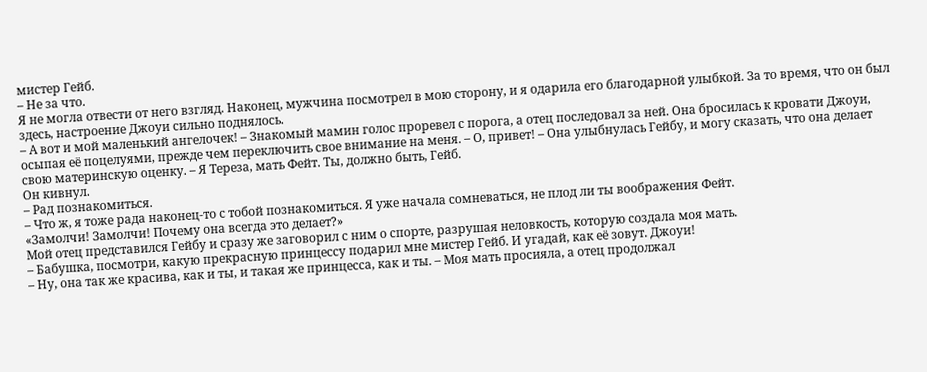мистер Гейб.
– Не за что.
Я не могла отвести от него взгляд. Наконец, мужчина посмотрел в мою сторону, и я одарила его благодарной улыбкой. За то время, что он был здесь, настроение Джоуи сильно поднялось.
– А вот и мой маленький ангелочек! – Знакомый мамин голос проревел с порога, а отец последовал за ней. Она бросилась к кровати Джоуи, осыпая её поцелуями, прежде чем переключить свое внимание на меня. – О, привет! – Она улыбнулась Гейбу, и могу сказать, что она делает свою материнскую оценку. – Я Тереза, мать Фейт. Ты, должно быть, Гейб.
Он кивнул.
– Рад познакомиться.
– Что ж, я тоже рада наконец-то с тобой познакомиться. Я уже начала сомневаться, не плод ли ты воображения Фейт.
«Замолчи! Замолчи! Почему она всегда это делает?»
Мой отец представился Гейбу и сразу же заговорил с ним о спорте, разрушая неловкость, которую создала моя мать.
– Бабушка, посмотри, какую прекрасную принцессу подарил мне мистер Гейб. И угадай, как её зовут. Джоуи!
– Ну, она так же красива, как и ты, и такая же принцесса, как и ты. – Моя мать просияла, а отец продолжал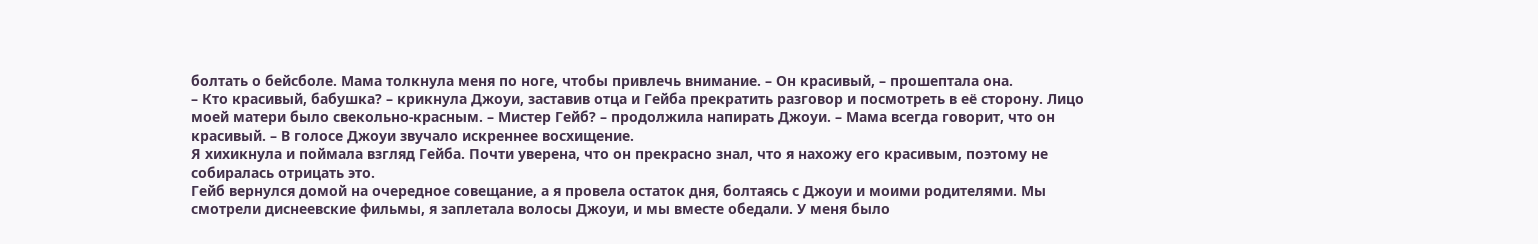болтать о бейсболе. Мама толкнула меня по ноге, чтобы привлечь внимание. – Он красивый, – прошептала она.
– Кто красивый, бабушка? – крикнула Джоуи, заставив отца и Гейба прекратить разговор и посмотреть в её сторону. Лицо моей матери было свекольно-красным. – Мистер Гейб? – продолжила напирать Джоуи. – Мама всегда говорит, что он красивый. – В голосе Джоуи звучало искреннее восхищение.
Я хихикнула и поймала взгляд Гейба. Почти уверена, что он прекрасно знал, что я нахожу его красивым, поэтому не собиралась отрицать это.
Гейб вернулся домой на очередное совещание, а я провела остаток дня, болтаясь с Джоуи и моими родителями. Мы смотрели диснеевские фильмы, я заплетала волосы Джоуи, и мы вместе обедали. У меня было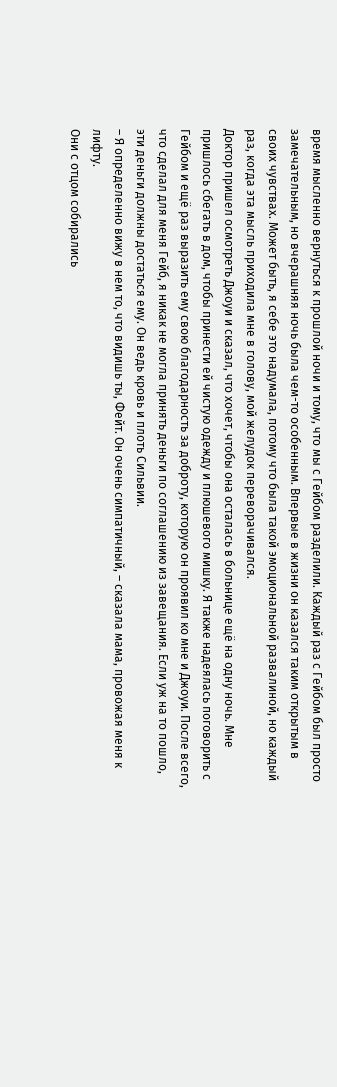время мысленно вернуться к прошлой ночи и тому, что мы с Гейбом разделили. Каждый раз с Гейбом был просто замечательным, но вчерашняя ночь была чем-то особенным. Впервые в жизни он казался таким открытым в своих чувствах. Может быть, я себе это надумала, потому что была такой эмоциональной развалиной, но каждый раз, когда эта мысль приходила мне в голову, мой желудок переворачивался.
Доктор пришел осмотреть Джоуи и сказал, что хочет, чтобы она осталась в больнице ещё на одну ночь. Мне пришлось сбегать в дом, чтобы принести ей чистую одежду и плюшевого мишку. Я также надеялась поговорить с Гейбом и ещё раз выразить ему свою благодарность за доброту, которую он проявил ко мне и Джоуи. После всего, что сделал для меня Гейб, я никак не могла принять деньги по соглашению из завещания. Если уж на то пошло, эти деньги должны достаться ему. Он ведь кровь и плоть Сильвии.
– Я определенно вижу в нем то, что видишь ты, Фейт. Он очень симпатичный, – сказала мама, провожая меня к лифту.
Они с отцом собирались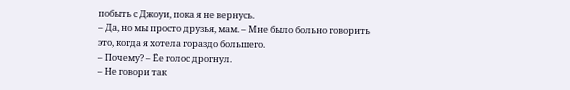побыть с Джоуи, пока я не вернусь.
– Да, но мы просто друзья, мам. – Мне было больно говорить это, когда я хотела гораздо большего.
– Почему? – Ёе голос дрогнул.
– Не говори так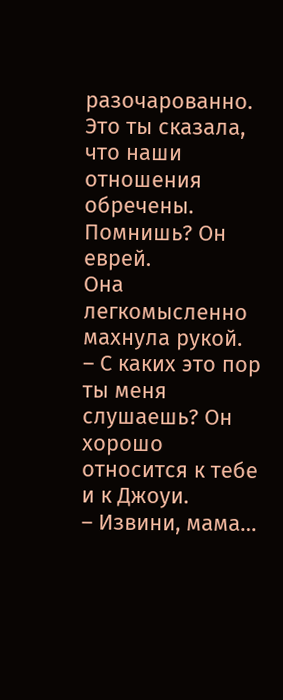разочарованно. Это ты сказала, что наши отношения обречены. Помнишь? Он еврей.
Она легкомысленно махнула рукой.
– С каких это пор ты меня слушаешь? Он хорошо относится к тебе и к Джоуи.
– Извини, мама…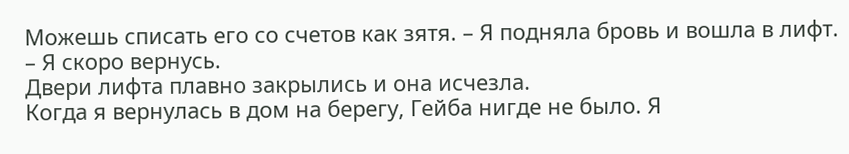Можешь списать его со счетов как зятя. – Я подняла бровь и вошла в лифт. – Я скоро вернусь.
Двери лифта плавно закрылись и она исчезла.
Когда я вернулась в дом на берегу, Гейба нигде не было. Я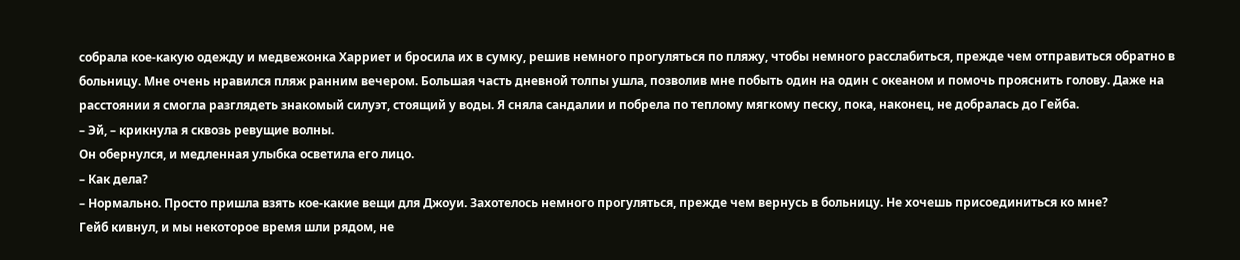собрала кое-какую одежду и медвежонка Харриет и бросила их в сумку, решив немного прогуляться по пляжу, чтобы немного расслабиться, прежде чем отправиться обратно в больницу. Мне очень нравился пляж ранним вечером. Большая часть дневной толпы ушла, позволив мне побыть один на один с океаном и помочь прояснить голову. Даже на расстоянии я смогла разглядеть знакомый силуэт, стоящий у воды. Я сняла сандалии и побрела по теплому мягкому песку, пока, наконец, не добралась до Гейба.
– Эй, – крикнула я сквозь ревущие волны.
Он обернулся, и медленная улыбка осветила его лицо.
– Как дела?
– Нормально. Просто пришла взять кое-какие вещи для Джоуи. Захотелось немного прогуляться, прежде чем вернусь в больницу. Не хочешь присоединиться ко мне?
Гейб кивнул, и мы некоторое время шли рядом, не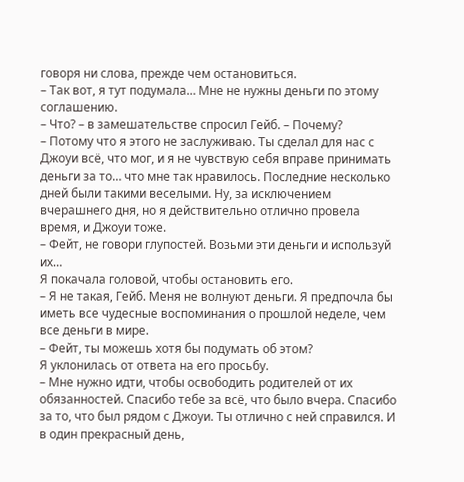говоря ни слова, прежде чем остановиться.
– Так вот, я тут подумала… Мне не нужны деньги по этому соглашению.
– Что? – в замешательстве спросил Гейб. – Почему?
– Потому что я этого не заслуживаю. Ты сделал для нас с Джоуи всё, что мог, и я не чувствую себя вправе принимать деньги за то… что мне так нравилось. Последние несколько дней были такими веселыми. Ну, за исключением вчерашнего дня, но я действительно отлично провела время, и Джоуи тоже.
– Фейт, не говори глупостей. Возьми эти деньги и используй их…
Я покачала головой, чтобы остановить его.
– Я не такая, Гейб. Меня не волнуют деньги. Я предпочла бы иметь все чудесные воспоминания о прошлой неделе, чем все деньги в мире.
– Фейт, ты можешь хотя бы подумать об этом?
Я уклонилась от ответа на его просьбу.
– Мне нужно идти, чтобы освободить родителей от их обязанностей. Спасибо тебе за всё, что было вчера. Спасибо за то, что был рядом с Джоуи. Ты отлично с ней справился. И в один прекрасный день,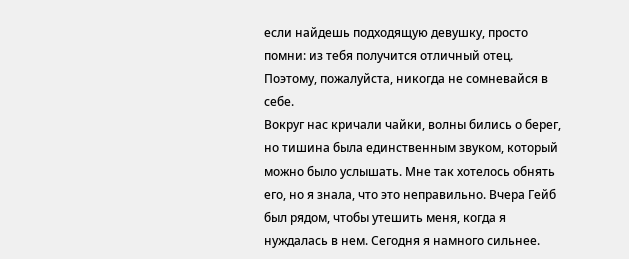если найдешь подходящую девушку, просто помни: из тебя получится отличный отец. Поэтому, пожалуйста, никогда не сомневайся в себе.
Вокруг нас кричали чайки, волны бились о берег, но тишина была единственным звуком, который можно было услышать. Мне так хотелось обнять его, но я знала, что это неправильно. Вчера Гейб был рядом, чтобы утешить меня, когда я нуждалась в нем. Сегодня я намного сильнее.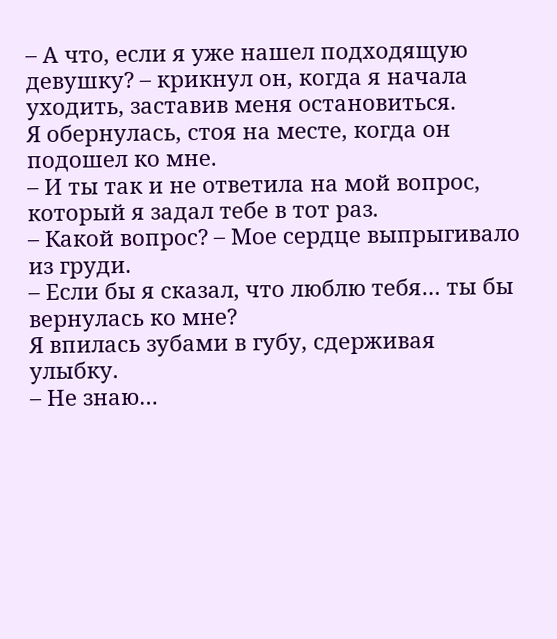– А что, если я уже нашел подходящую девушку? – крикнул он, когда я начала уходить, заставив меня остановиться.
Я обернулась, стоя на месте, когда он подошел ко мне.
– И ты так и не ответила на мой вопрос, который я задал тебе в тот раз.
– Какой вопрос? – Мое сердце выпрыгивало из груди.
– Если бы я сказал, что люблю тебя… ты бы вернулась ко мне?
Я впилась зубами в губу, сдерживая улыбку.
– Не знаю…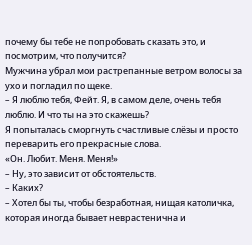почему бы тебе не попробовать сказать это, и посмотрим, что получится?
Мужчина убрал мои растрепанные ветром волосы за ухо и погладил по щеке.
– Я люблю тебя, Фейт. Я, в самом деле, очень тебя люблю. И что ты на это скажешь?
Я попыталась сморгнуть счастливые слёзы и просто переварить его прекрасные слова.
«Он. Любит. Меня. Меня!»
– Ну, это зависит от обстоятельств.
– Каких?
– Хотел бы ты, чтобы безработная, нищая католичка, которая иногда бывает неврастенична и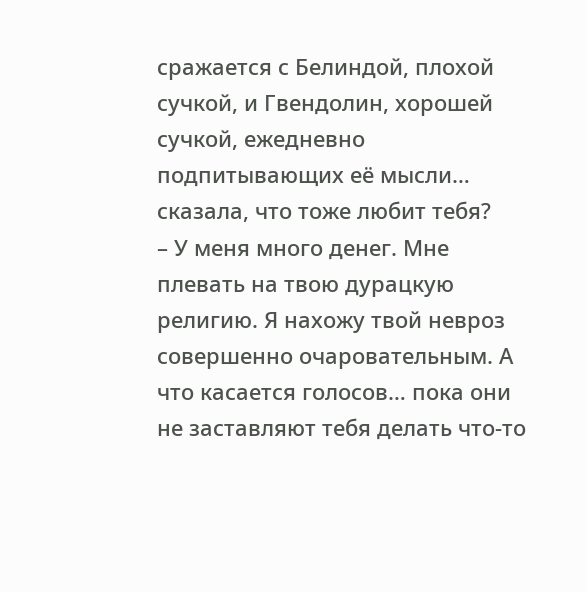сражается с Белиндой, плохой сучкой, и Гвендолин, хорошей сучкой, ежедневно подпитывающих её мысли… сказала, что тоже любит тебя?
– У меня много денег. Мне плевать на твою дурацкую религию. Я нахожу твой невроз совершенно очаровательным. А что касается голосов… пока они не заставляют тебя делать что-то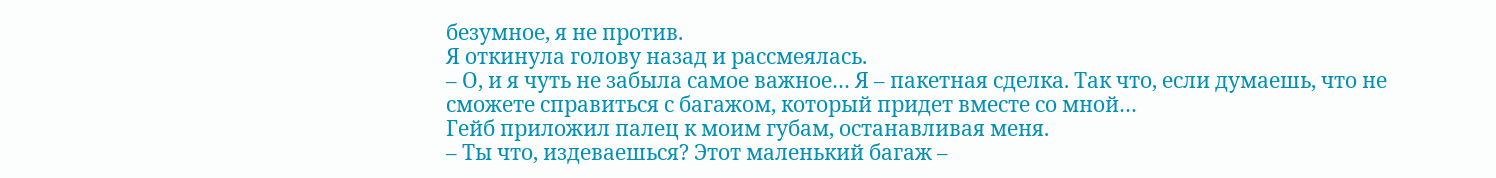безумное, я не против.
Я откинула голову назад и рассмеялась.
– О, и я чуть не забыла самое важное… Я – пакетная сделка. Так что, если думаешь, что не сможете справиться с багажом, который придет вместе со мной…
Гейб приложил палец к моим губам, останавливая меня.
– Ты что, издеваешься? Этот маленький багаж –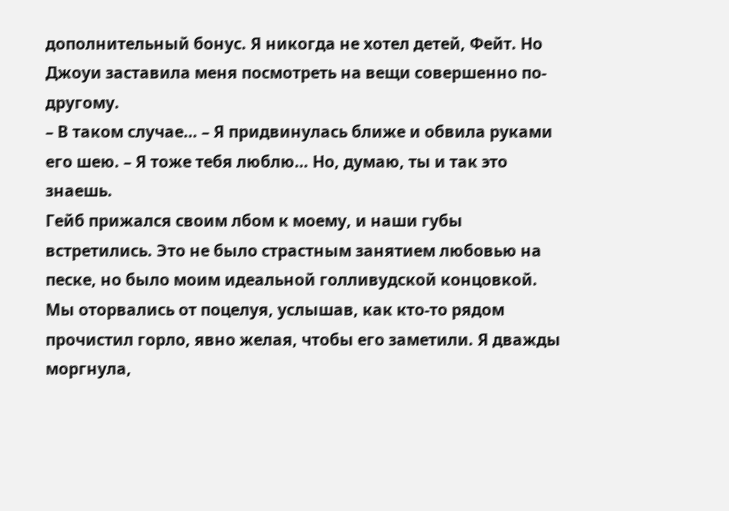дополнительный бонус. Я никогда не хотел детей, Фейт. Но Джоуи заставила меня посмотреть на вещи совершенно по-другому.
– В таком случае… – Я придвинулась ближе и обвила руками его шею. – Я тоже тебя люблю… Но, думаю, ты и так это знаешь.
Гейб прижался своим лбом к моему, и наши губы встретились. Это не было страстным занятием любовью на песке, но было моим идеальной голливудской концовкой. Мы оторвались от поцелуя, услышав, как кто-то рядом прочистил горло, явно желая, чтобы его заметили. Я дважды моргнула,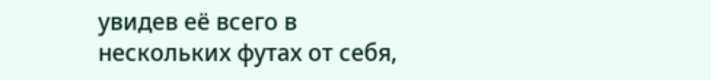увидев её всего в нескольких футах от себя,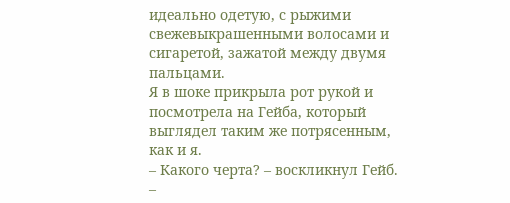идеально одетую, с рыжими свежевыкрашенными волосами и сигаретой, зажатой между двумя пальцами.
Я в шоке прикрыла рот рукой и посмотрела на Гейба, который выглядел таким же потрясенным, как и я.
– Какого черта? – воскликнул Гейб.
–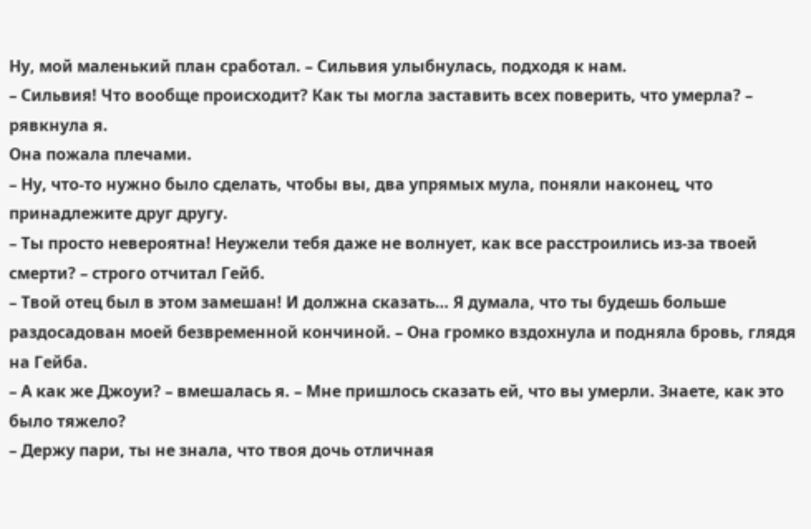Ну, мой маленький план сработал. – Сильвия улыбнулась, подходя к нам.
– Сильвия! Что вообще происходит? Как ты могла заставить всех поверить, что умерла? – рявкнула я.
Она пожала плечами.
– Ну, что-то нужно было сделать, чтобы вы, два упрямых мула, поняли наконец, что принадлежите друг другу.
– Ты просто невероятна! Неужели тебя даже не волнует, как все расстроились из-за твоей смерти? – строго отчитал Гейб.
– Твой отец был в этом замешан! И должна сказать… Я думала, что ты будешь больше раздосадован моей безвременной кончиной. – Она громко вздохнула и подняла бровь, глядя на Гейба.
– А как же Джоуи? – вмешалась я. – Мне пришлось сказать ей, что вы умерли. Знаете, как это было тяжело?
– Держу пари, ты не знала, что твоя дочь отличная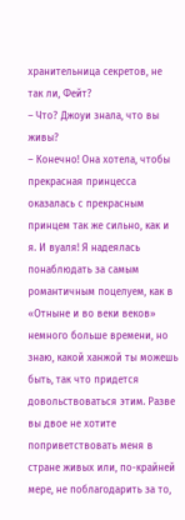хранительница секретов, не так ли, Фейт?
– Что? Джоуи знала, что вы живы?
– Конечно! Она хотела, чтобы прекрасная принцесса оказалась с прекрасным принцем так же сильно, как и я. И вуаля! Я надеялась понаблюдать за самым романтичным поцелуем, как в «Отныне и во веки веков» немного больше времени, но знаю, какой ханжой ты можешь быть, так что придется довольствоваться этим. Разве вы двое не хотите поприветствовать меня в стране живых или, по-крайней мере, не поблагодарить за то,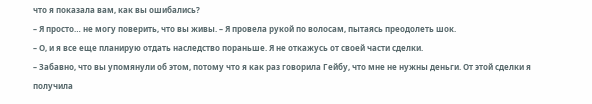что я показала вам, как вы ошибались?
– Я просто… не могу поверить, что вы живы. – Я провела рукой по волосам, пытаясь преодолеть шок.
– О, и я все еще планирую отдать наследство пораньше. Я не откажусь от своей части сделки.
– Забавно, что вы упомянули об этом, потому что я как раз говорила Гейбу, что мне не нужны деньги. От этой сделки я получила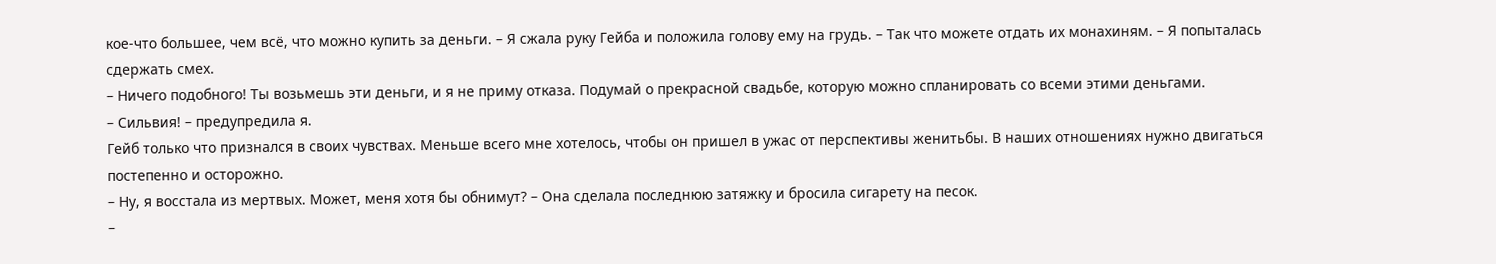кое-что большее, чем всё, что можно купить за деньги. – Я сжала руку Гейба и положила голову ему на грудь. – Так что можете отдать их монахиням. – Я попыталась сдержать смех.
– Ничего подобного! Ты возьмешь эти деньги, и я не приму отказа. Подумай о прекрасной свадьбе, которую можно спланировать со всеми этими деньгами.
– Сильвия! – предупредила я.
Гейб только что признался в своих чувствах. Меньше всего мне хотелось, чтобы он пришел в ужас от перспективы женитьбы. В наших отношениях нужно двигаться постепенно и осторожно.
– Ну, я восстала из мертвых. Может, меня хотя бы обнимут? – Она сделала последнюю затяжку и бросила сигарету на песок.
–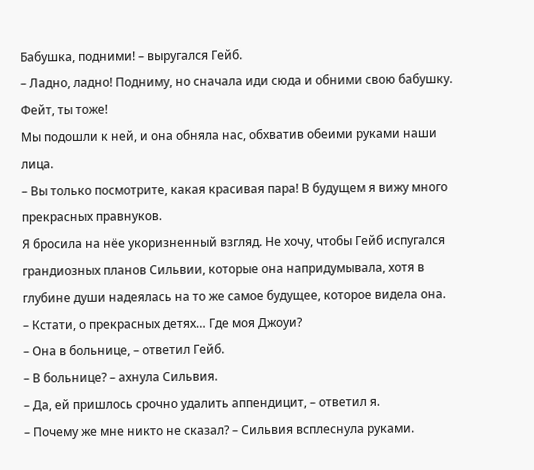Бабушка, подними! – выругался Гейб.
– Ладно, ладно! Подниму, но сначала иди сюда и обними свою бабушку. Фейт, ты тоже!
Мы подошли к ней, и она обняла нас, обхватив обеими руками наши лица.
– Вы только посмотрите, какая красивая пара! В будущем я вижу много прекрасных правнуков.
Я бросила на нёе укоризненный взгляд. Не хочу, чтобы Гейб испугался грандиозных планов Сильвии, которые она напридумывала, хотя в глубине души надеялась на то же самое будущее, которое видела она.
– Кстати, о прекрасных детях… Где моя Джоуи?
– Она в больнице, – ответил Гейб.
– В больнице? – ахнула Сильвия.
– Да, ей пришлось срочно удалить аппендицит, – ответил я.
– Почему же мне никто не сказал? – Сильвия всплеснула руками.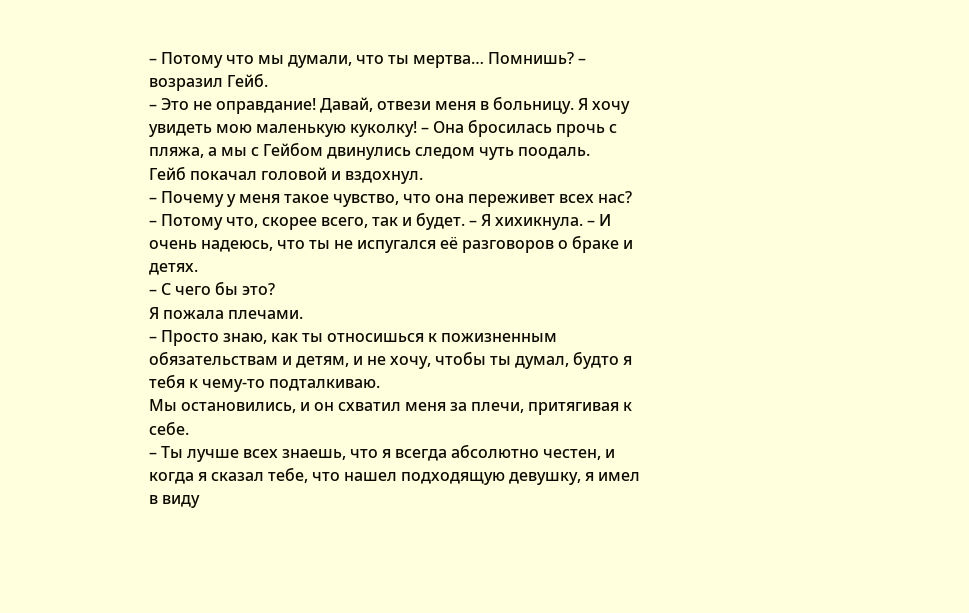– Потому что мы думали, что ты мертва… Помнишь? – возразил Гейб.
– Это не оправдание! Давай, отвези меня в больницу. Я хочу увидеть мою маленькую куколку! – Она бросилась прочь с пляжа, а мы с Гейбом двинулись следом чуть поодаль.
Гейб покачал головой и вздохнул.
– Почему у меня такое чувство, что она переживет всех нас?
– Потому что, скорее всего, так и будет. – Я хихикнула. – И очень надеюсь, что ты не испугался её разговоров о браке и детях.
– С чего бы это?
Я пожала плечами.
– Просто знаю, как ты относишься к пожизненным обязательствам и детям, и не хочу, чтобы ты думал, будто я тебя к чему-то подталкиваю.
Мы остановились, и он схватил меня за плечи, притягивая к себе.
– Ты лучше всех знаешь, что я всегда абсолютно честен, и когда я сказал тебе, что нашел подходящую девушку, я имел в виду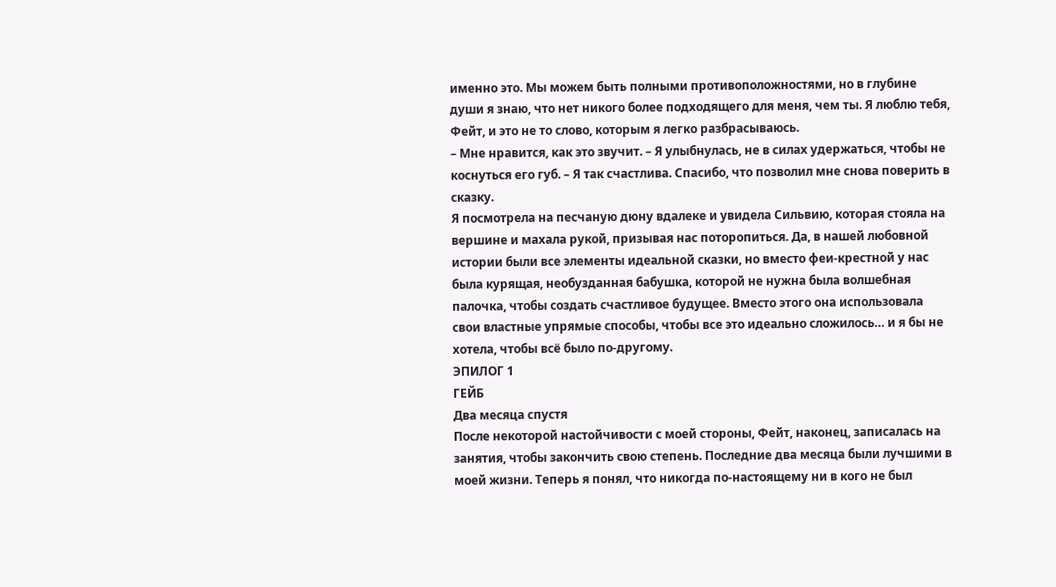именно это. Мы можем быть полными противоположностями, но в глубине души я знаю, что нет никого более подходящего для меня, чем ты. Я люблю тебя, Фейт, и это не то слово, которым я легко разбрасываюсь.
– Мне нравится, как это звучит. – Я улыбнулась, не в силах удержаться, чтобы не коснуться его губ. – Я так счастлива. Спасибо, что позволил мне снова поверить в сказку.
Я посмотрела на песчаную дюну вдалеке и увидела Сильвию, которая стояла на вершине и махала рукой, призывая нас поторопиться. Да, в нашей любовной истории были все элементы идеальной сказки, но вместо феи-крестной у нас была курящая, необузданная бабушка, которой не нужна была волшебная палочка, чтобы создать счастливое будущее. Вместо этого она использовала свои властные упрямые способы, чтобы все это идеально сложилось… и я бы не хотела, чтобы всё было по-другому.
ЭПИЛОГ 1
ГЕЙБ
Два месяца спустя
После некоторой настойчивости с моей стороны, Фейт, наконец, записалась на занятия, чтобы закончить свою степень. Последние два месяца были лучшими в моей жизни. Теперь я понял, что никогда по-настоящему ни в кого не был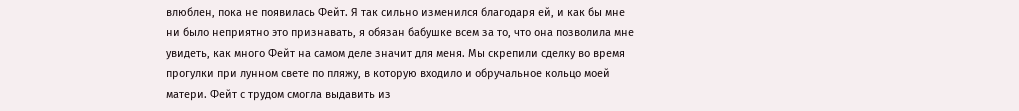влюблен, пока не появилась Фейт. Я так сильно изменился благодаря ей, и как бы мне ни было неприятно это признавать, я обязан бабушке всем за то, что она позволила мне увидеть, как много Фейт на самом деле значит для меня. Мы скрепили сделку во время прогулки при лунном свете по пляжу, в которую входило и обручальное кольцо моей матери. Фейт с трудом смогла выдавить из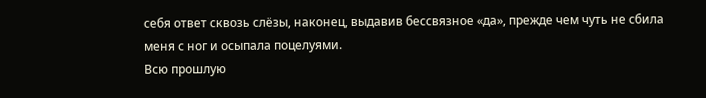себя ответ сквозь слёзы, наконец, выдавив бессвязное «да», прежде чем чуть не сбила меня с ног и осыпала поцелуями.
Всю прошлую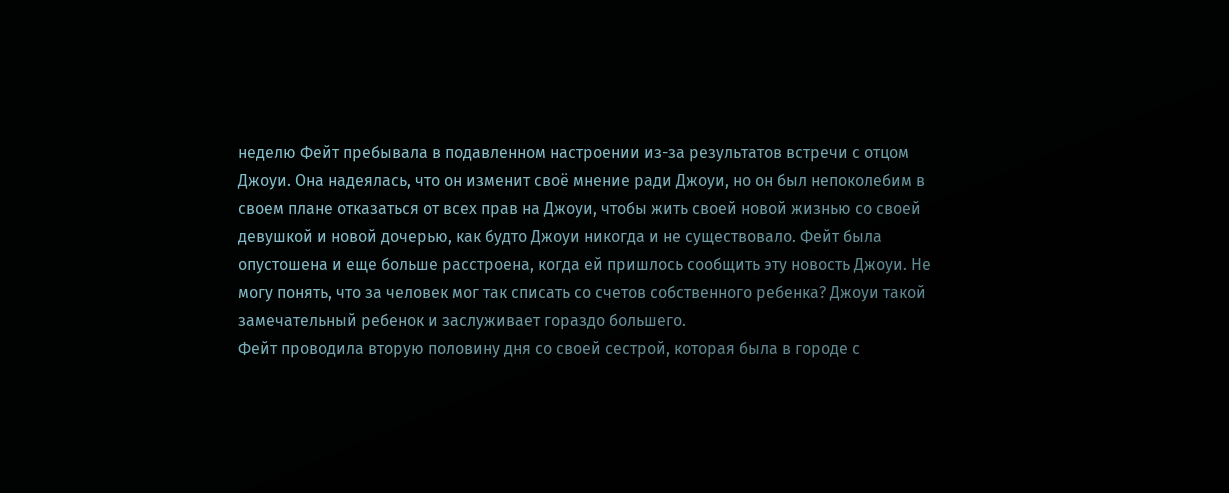неделю Фейт пребывала в подавленном настроении из-за результатов встречи с отцом Джоуи. Она надеялась, что он изменит своё мнение ради Джоуи, но он был непоколебим в своем плане отказаться от всех прав на Джоуи, чтобы жить своей новой жизнью со своей девушкой и новой дочерью, как будто Джоуи никогда и не существовало. Фейт была опустошена и еще больше расстроена, когда ей пришлось сообщить эту новость Джоуи. Не могу понять, что за человек мог так списать со счетов собственного ребенка? Джоуи такой замечательный ребенок и заслуживает гораздо большего.
Фейт проводила вторую половину дня со своей сестрой, которая была в городе с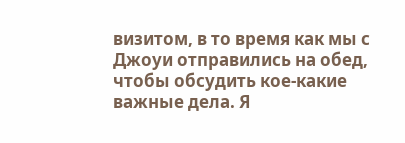визитом, в то время как мы с Джоуи отправились на обед, чтобы обсудить кое-какие важные дела. Я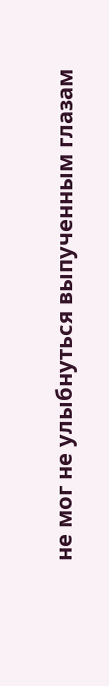не мог не улыбнуться выпученным глазам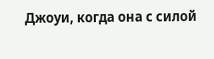Джоуи, когда она с силой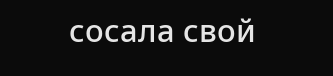сосала свой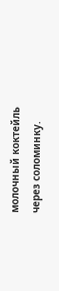молочный коктейль через соломинку.